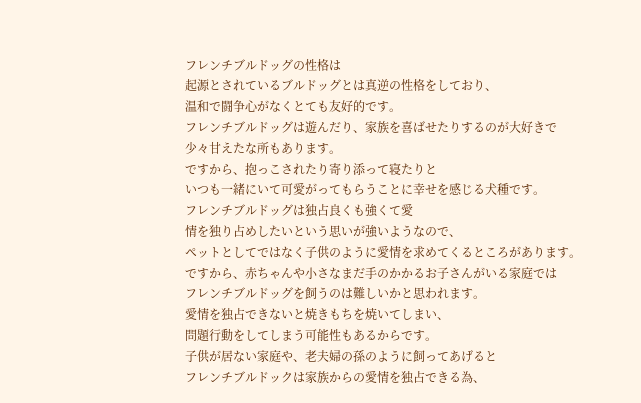フレンチブルドッグの性格は
起源とされているブルドッグとは真逆の性格をしており、
温和で闘争心がなくとても友好的です。
フレンチブルドッグは遊んだり、家族を喜ばせたりするのが大好きで
少々甘えたな所もあります。
ですから、抱っこされたり寄り添って寝たりと
いつも一緒にいて可愛がってもらうことに幸せを感じる犬種です。
フレンチブルドッグは独占良くも強くて愛
情を独り占めしたいという思いが強いようなので、
ペットとしてではなく子供のように愛情を求めてくるところがあります。
ですから、赤ちゃんや小さなまだ手のかかるお子さんがいる家庭では
フレンチブルドッグを飼うのは難しいかと思われます。
愛情を独占できないと焼きもちを焼いてしまい、
問題行動をしてしまう可能性もあるからです。
子供が居ない家庭や、老夫婦の孫のように飼ってあげると
フレンチブルドックは家族からの愛情を独占できる為、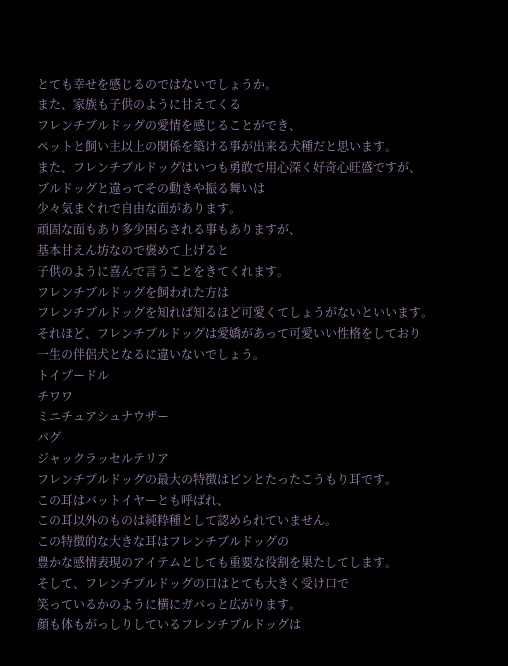とても幸せを感じるのではないでしょうか。
また、家族も子供のように甘えてくる
フレンチブルドッグの愛情を感じることができ、
ペットと飼い主以上の関係を築ける事が出来る犬種だと思います。
また、フレンチブルドッグはいつも勇敢で用心深く好奇心旺盛ですが、
ブルドッグと違ってその動きや振る舞いは
少々気まぐれで自由な面があります。
頑固な面もあり多少困らされる事もありますが、
基本甘えん坊なので褒めて上げると
子供のように喜んで言うことをきてくれます。
フレンチブルドッグを飼われた方は
フレンチブルドッグを知れば知るほど可愛くてしょうがないといいます。
それほど、フレンチブルドッグは愛嬌があって可愛いい性格をしており
一生の伴侶犬となるに違いないでしょう。
トイプードル
チワワ
ミニチュアシュナウザー
パグ
ジャックラッセルテリア
フレンチブルドッグの最大の特徴はピンとたったこうもり耳です。
この耳はバットイヤーとも呼ばれ、
この耳以外のものは純粋種として認められていません。
この特徴的な大きな耳はフレンチブルドッグの
豊かな感情表現のアイテムとしても重要な役割を果たしてします。
そして、フレンチブルドッグの口はとても大きく受け口で
笑っているかのように横にガバっと広がります。
顔も体もがっしりしているフレンチブルドッグは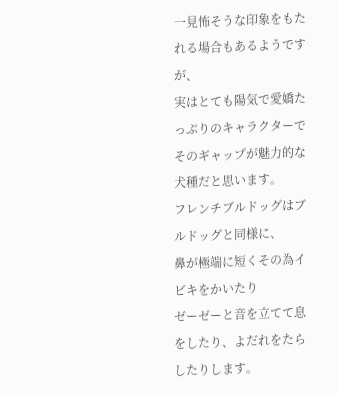一見怖そうな印象をもたれる場合もあるようですが、
実はとても陽気で愛嬌たっぷりのキャラクターで
そのギャップが魅力的な犬種だと思います。
フレンチブルドッグはブルドッグと同様に、
鼻が極端に短くその為イビキをかいたり
ゼーゼーと音を立てて息をしたり、よだれをたらしたりします。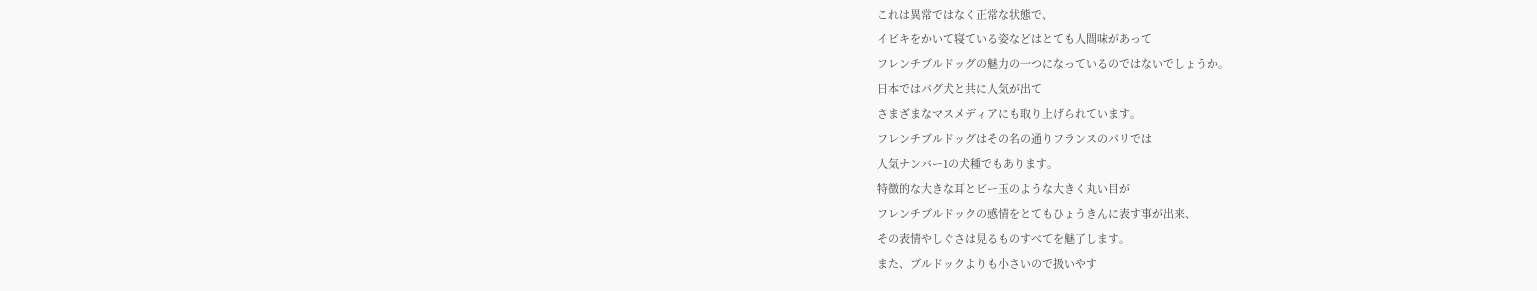これは異常ではなく正常な状態で、
イビキをかいて寝ている姿などはとても人間味があって
フレンチブルドッグの魅力の一つになっているのではないでしょうか。
日本ではパグ犬と共に人気が出て
さまざまなマスメディアにも取り上げられています。
フレンチブルドッグはその名の通りフランスのパリでは
人気ナンバー1の犬種でもあります。
特徴的な大きな耳とビー玉のような大きく丸い目が
フレンチブルドックの感情をとてもひょうきんに表す事が出来、
その表情やしぐさは見るものすべてを魅了します。
また、ブルドックよりも小さいので扱いやす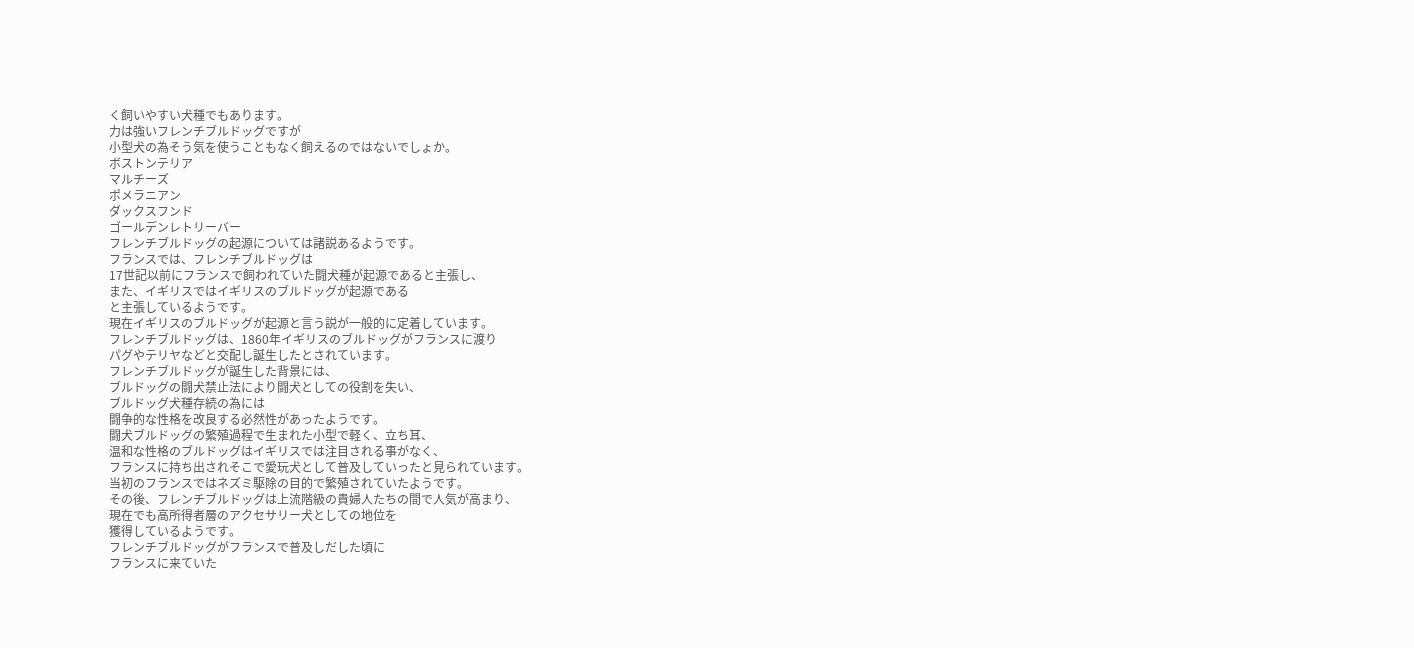く飼いやすい犬種でもあります。
力は強いフレンチブルドッグですが
小型犬の為そう気を使うこともなく飼えるのではないでしょか。
ボストンテリア
マルチーズ
ポメラニアン
ダックスフンド
ゴールデンレトリーバー
フレンチブルドッグの起源については諸説あるようです。
フランスでは、フレンチブルドッグは
17世記以前にフランスで飼われていた闘犬種が起源であると主張し、
また、イギリスではイギリスのブルドッグが起源である
と主張しているようです。
現在イギリスのブルドッグが起源と言う説が一般的に定着しています。
フレンチブルドッグは、1860年イギリスのブルドッグがフランスに渡り
パグやテリヤなどと交配し誕生したとされています。
フレンチブルドッグが誕生した背景には、
ブルドッグの闘犬禁止法により闘犬としての役割を失い、
ブルドッグ犬種存続の為には
闘争的な性格を改良する必然性があったようです。
闘犬ブルドッグの繁殖過程で生まれた小型で軽く、立ち耳、
温和な性格のブルドッグはイギリスでは注目される事がなく、
フランスに持ち出されそこで愛玩犬として普及していったと見られています。
当初のフランスではネズミ駆除の目的で繁殖されていたようです。
その後、フレンチブルドッグは上流階級の貴婦人たちの間で人気が高まり、
現在でも高所得者層のアクセサリー犬としての地位を
獲得しているようです。
フレンチブルドッグがフランスで普及しだした頃に
フランスに来ていた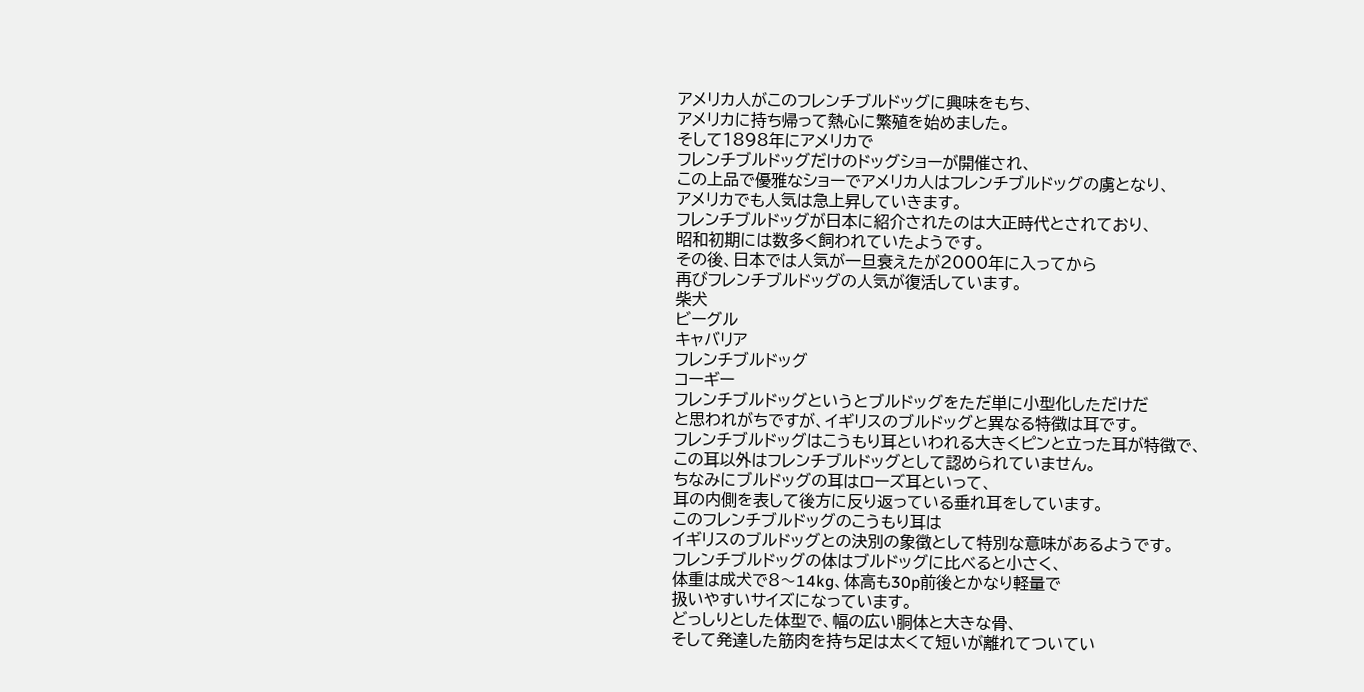アメリカ人がこのフレンチブルドッグに興味をもち、
アメリカに持ち帰って熱心に繁殖を始めました。
そして1898年にアメリカで
フレンチブルドッグだけのドッグショーが開催され、
この上品で優雅なショーでアメリカ人はフレンチブルドッグの虜となり、
アメリカでも人気は急上昇していきます。
フレンチブルドッグが日本に紹介されたのは大正時代とされており、
昭和初期には数多く飼われていたようです。
その後、日本では人気が一旦衰えたが2000年に入ってから
再びフレンチブルドッグの人気が復活しています。
柴犬
ビーグル
キャバリア
フレンチブルドッグ
コーギー
フレンチブルドッグというとブルドッグをただ単に小型化しただけだ
と思われがちですが、イギリスのブルドッグと異なる特徴は耳です。
フレンチブルドッグはこうもり耳といわれる大きくピンと立った耳が特徴で、
この耳以外はフレンチブルドッグとして認められていません。
ちなみにブルドッグの耳はローズ耳といって、
耳の内側を表して後方に反り返っている垂れ耳をしています。
このフレンチブルドッグのこうもり耳は
イギリスのブルドッグとの決別の象徴として特別な意味があるようです。
フレンチブルドッグの体はブルドッグに比べると小さく、
体重は成犬で8〜14kg、体高も30p前後とかなり軽量で
扱いやすいサイズになっています。
どっしりとした体型で、幅の広い胴体と大きな骨、
そして発達した筋肉を持ち足は太くて短いが離れてついてい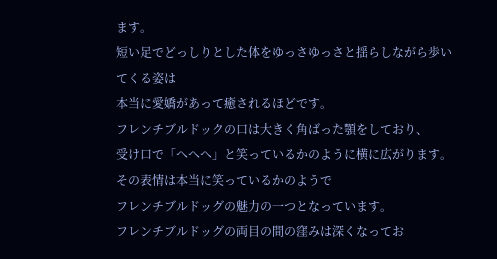ます。
短い足でどっしりとした体をゆっさゆっさと揺らしながら歩いてくる姿は
本当に愛嬌があって癒されるほどです。
フレンチブルドックの口は大きく角ばった顎をしており、
受け口で「へへへ」と笑っているかのように横に広がります。
その表情は本当に笑っているかのようで
フレンチブルドッグの魅力の一つとなっています。
フレンチブルドッグの両目の間の窪みは深くなってお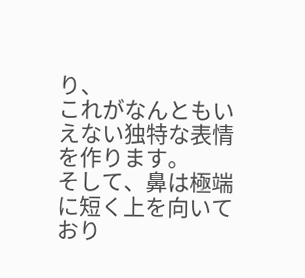り、
これがなんともいえない独特な表情を作ります。
そして、鼻は極端に短く上を向いており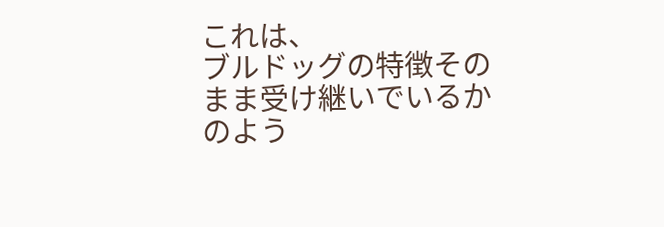これは、
ブルドッグの特徴そのまま受け継いでいるかのよう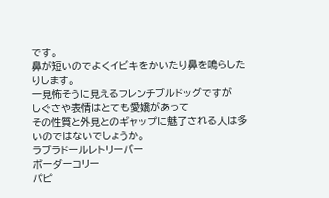です。
鼻が短いのでよくイビキをかいたり鼻を鳴らしたりします。
一見怖そうに見えるフレンチブルドッグですが
しぐさや表情はとても愛嬌があって
その性質と外見とのギャップに魅了される人は多いのではないでしょうか。
ラブラドールレトリーバー
ボーダーコリー
パピ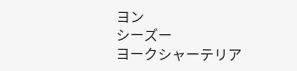ヨン
シーズー
ヨークシャーテリア